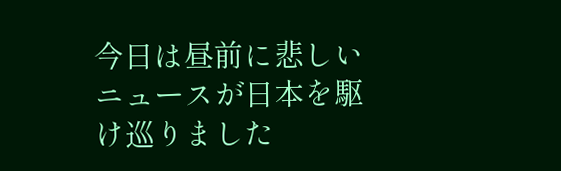今日は昼前に悲しいニュースが日本を駆け巡りました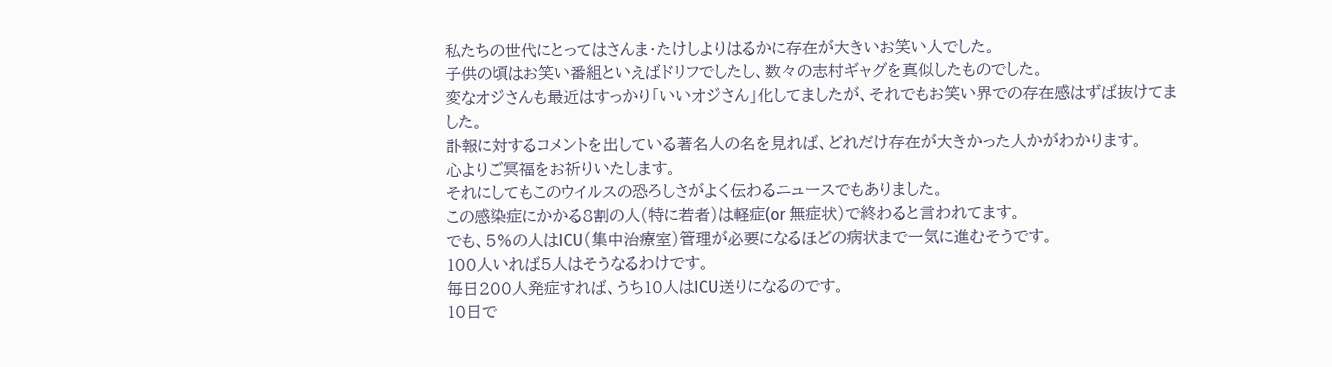私たちの世代にとってはさんま・たけしよりはるかに存在が大きいお笑い人でした。
子供の頃はお笑い番組といえばドリフでしたし、数々の志村ギャグを真似したものでした。
変なオジさんも最近はすっかり「いいオジさん」化してましたが、それでもお笑い界での存在感はずば抜けてました。
訃報に対するコメントを出している著名人の名を見れば、どれだけ存在が大きかった人かがわかります。
心よりご冥福をお祈りいたします。
それにしてもこのウイルスの恐ろしさがよく伝わるニュースでもありました。
この感染症にかかる8割の人(特に若者)は軽症(or 無症状)で終わると言われてます。
でも、5%の人はICU(集中治療室)管理が必要になるほどの病状まで一気に進むそうです。
100人いれば5人はそうなるわけです。
毎日200人発症すれば、うち10人はICU送りになるのです。
10日で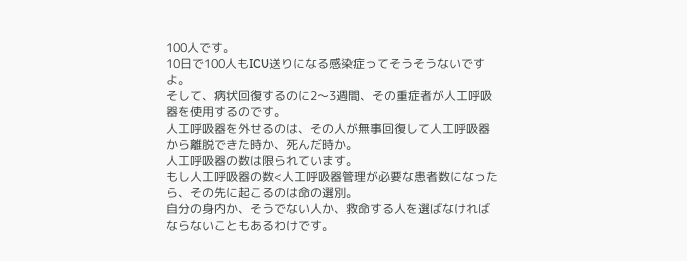100人です。
10日で100人もICU送りになる感染症ってそうそうないですよ。
そして、病状回復するのに2〜3週間、その重症者が人工呼吸器を使用するのです。
人工呼吸器を外せるのは、その人が無事回復して人工呼吸器から離脱できた時か、死んだ時か。
人工呼吸器の数は限られています。
もし人工呼吸器の数<人工呼吸器管理が必要な患者数になったら、その先に起こるのは命の選別。
自分の身内か、そうでない人か、救命する人を選ばなければならないこともあるわけです。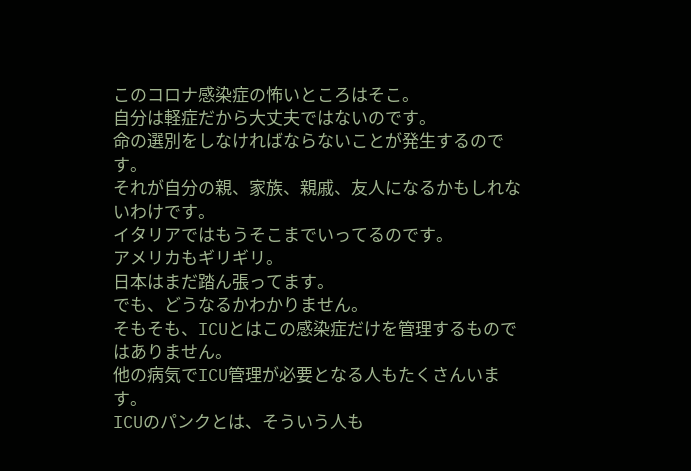このコロナ感染症の怖いところはそこ。
自分は軽症だから大丈夫ではないのです。
命の選別をしなければならないことが発生するのです。
それが自分の親、家族、親戚、友人になるかもしれないわけです。
イタリアではもうそこまでいってるのです。
アメリカもギリギリ。
日本はまだ踏ん張ってます。
でも、どうなるかわかりません。
そもそも、ICUとはこの感染症だけを管理するものではありません。
他の病気でICU管理が必要となる人もたくさんいます。
ICUのパンクとは、そういう人も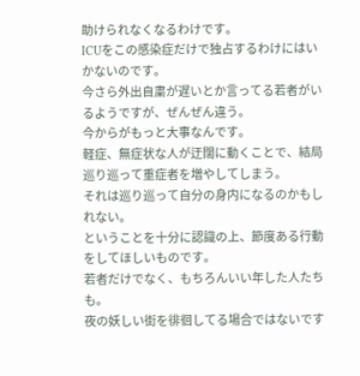助けられなくなるわけです。
ICUをこの感染症だけで独占するわけにはいかないのです。
今さら外出自粛が遅いとか言ってる若者がいるようですが、ぜんぜん違う。
今からがもっと大事なんです。
軽症、無症状な人が迂闊に動くことで、結局巡り巡って重症者を増やしてしまう。
それは巡り巡って自分の身内になるのかもしれない。
ということを十分に認識の上、節度ある行動をしてほしいものです。
若者だけでなく、もちろんいい年した人たちも。
夜の妖しい街を徘徊してる場合ではないです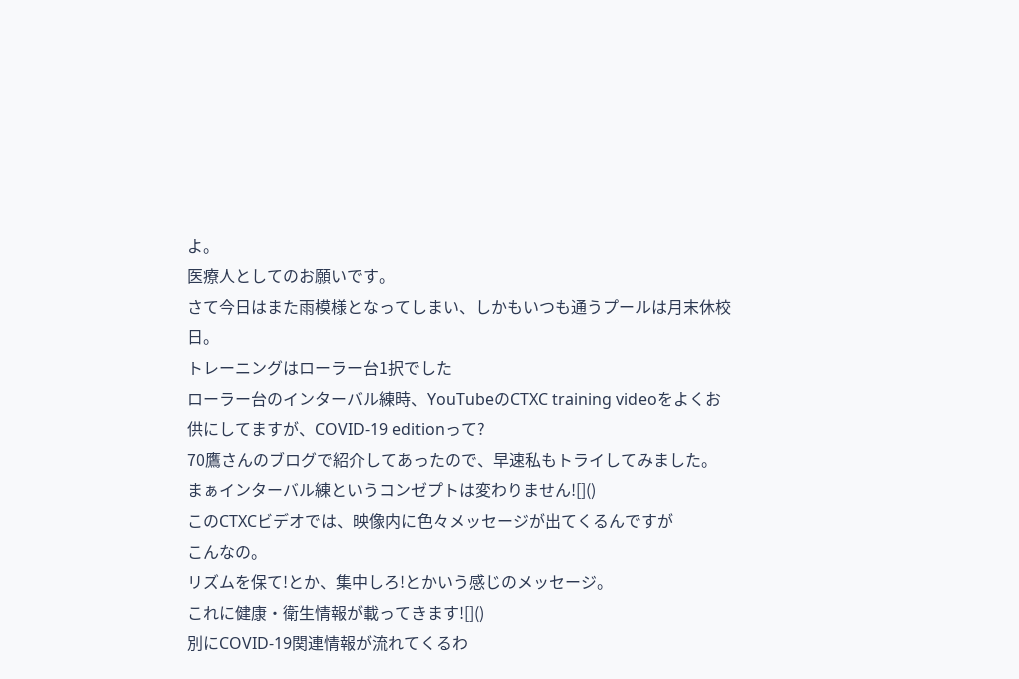よ。
医療人としてのお願いです。
さて今日はまた雨模様となってしまい、しかもいつも通うプールは月末休校日。
トレーニングはローラー台1択でした
ローラー台のインターバル練時、YouTubeのCTXC training videoをよくお供にしてますが、COVID-19 editionって?
70鷹さんのブログで紹介してあったので、早速私もトライしてみました。
まぁインターバル練というコンゼプトは変わりません![]()
このCTXCビデオでは、映像内に色々メッセージが出てくるんですが
こんなの。
リズムを保て!とか、集中しろ!とかいう感じのメッセージ。
これに健康・衛生情報が載ってきます![]()
別にCOVID-19関連情報が流れてくるわ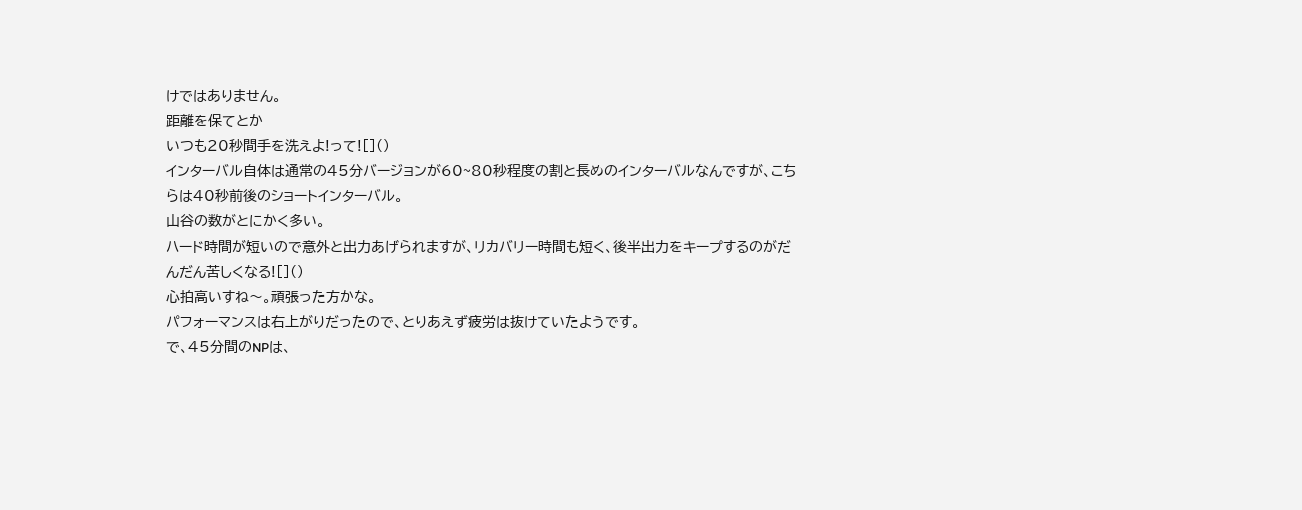けではありません。
距離を保てとか
いつも20秒間手を洗えよ!って![]()
インターバル自体は通常の45分バージョンが60~80秒程度の割と長めのインターバルなんですが、こちらは40秒前後のショートインターバル。
山谷の数がとにかく多い。
ハード時間が短いので意外と出力あげられますが、リカバリー時間も短く、後半出力をキープするのがだんだん苦しくなる![]()
心拍高いすね〜。頑張った方かな。
パフォーマンスは右上がりだったので、とりあえず疲労は抜けていたようです。
で、45分間のNPは、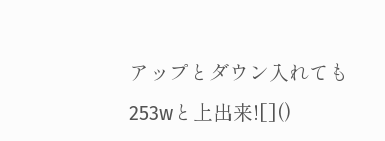アップとダウン入れても253wと上出来![]()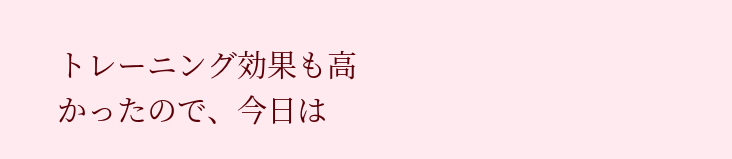トレーニング効果も高かったので、今日は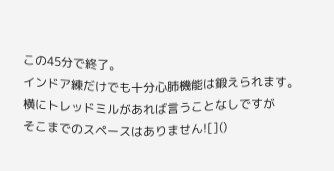この45分で終了。
インドア練だけでも十分心肺機能は鍛えられます。
横にトレッドミルがあれば言うことなしですが
そこまでのスペースはありません![]()